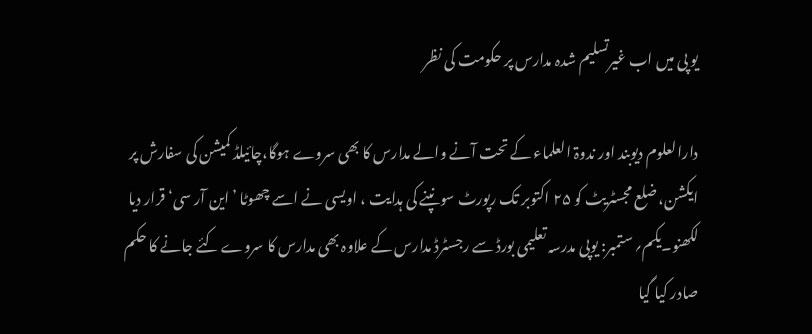یو پی میں اب غیرتسلیم شدہ مدارس پر حکومت کی نظر

دارالعلوم دیوبند اور ندوۃ العلماء کے تحت آنے والے مدارس کا بھی سروے ہوگا،چائیلڈ کمیشن کی سفارش پر ایکشن، ضلع مجسٹریٹ کو ۲۵ اکتوبر تک رپورٹ سونپنے کی ہدایت ، اویسی نے اسے چھوٹا ’این آر سی‘ قرار دیا
لکھنو۔یکم؍ ستمبر: یوپی مدرسہ تعلیمی بورڈ سے رجسٹرڈ مدارس کے علاوہ بھی مدارس کا سروے کئے جانے کا حکم صادر کیا گیا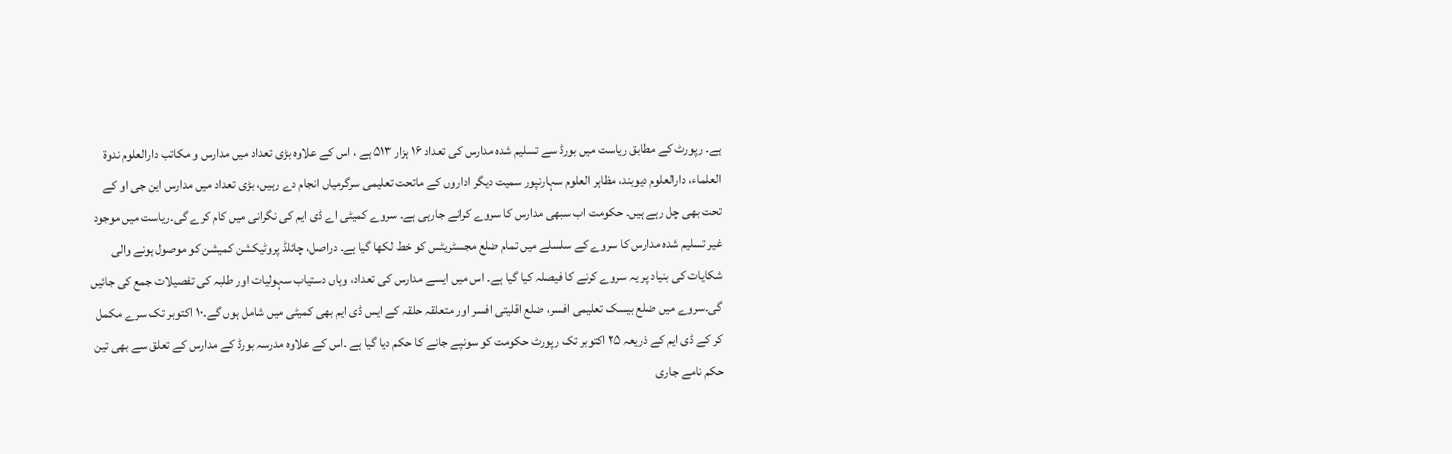ہے۔ رپورٹ کے مطابق ریاست میں بورڈ سے تسلیم شدہ مدارس کی تعداد ۱۶ ہزار ۵۱۳ ہے ، اس کے علاوہ بڑی تعداد میں مدارس و مکاتب دارالعلوم ندوۃ العلماء، دارالعلوم دیوبند، مظاہر العلوم سہارنپور سمیت دیگر اداروں کے ماتحت تعلیمی سرگرمیاں انجام دے رہیں، بڑی تعداد میں مدارس این جی او کے تحت بھی چل رہے ہیں۔ حکومت اب سبھی مدارس کا سروے کرانے جارہی ہے۔ سروے کمیٹی اے ڈی ایم کی نگرانی میں کام کرے گی۔ریاست میں موجود غیر تسلیم شدہ مدارس کا سروے کے سلسلے میں تمام ضلع مجسٹریٹس کو خط لکھا گیا ہے۔ دراصل، چائلڈ پروٹیکشن کمیشن کو موصول ہونے والی شکایات کی بنیاد پر یہ سروے کرنے کا فیصلہ کیا گیا ہے۔ اس میں ایسے مدارس کی تعداد، وہاں دستیاب سہولیات اور طلبہ کی تفصیلات جمع کی جائیں گی۔سروے میں ضلع بیسک تعلیمی افسر، ضلع اقلیتی افسر اور متعلقہ حلقہ کے ایس ڈی ایم بھی کمیٹی میں شامل ہوں گے۔۱۰ اکتوبر تک سرے مکمل کر کے ڈی ایم کے ذریعہ ۲۵ اکتوبر تک رپورٹ حکومت کو سونپے جانے کا حکم دیا گیا ہے ۔اس کے علاوہ مدرسہ بورڈ کے مدارس کے تعلق سے بھی تین حکم نامے جاری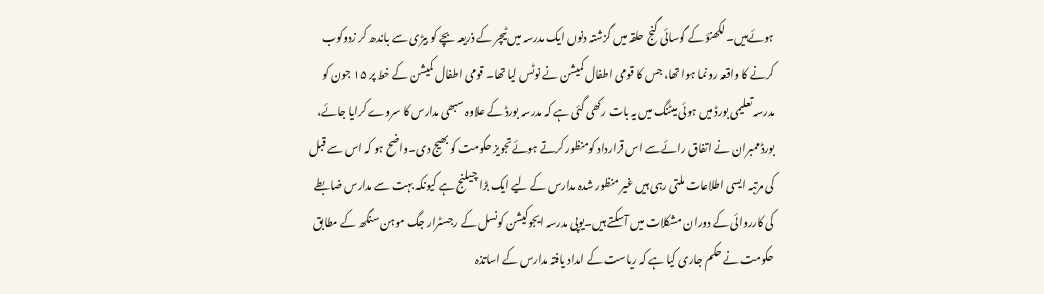ہوئےہیں۔ لکھنؤ کے گوسائی گنج حلقہ میں گزشتہ دنوں ایک مدرسہ میں ٹیچر کے ذریعہ بچے کو بیڑی سے باندھ کر زدوکوب کرنے کا واقعہ رونما ہوا تھا، جس کا قومی اطفال کمیشن نے نوٹس لیا تھا۔ قومی اطفال کمیشن کے خط پر ۱۵ جون کو مدرسہ تعلیمی بورڈ میں ہوئی میٹنگ میں یہ بات رکھی گئی ہے کہ مدرسہ بورڈ کے علاوہ سبھی مدارس کا سروے کرایا جائے، بورڈ ممبران نے اتفاق رائےسے اس قرارداد کومنظور کرتے ہوئےتجویز حکومت کو بھیج دی۔واضح ہو کہ اس سے قبل کی مرتبہ ایسی اطلاعات ملتی رہی ہیں غیر منظور شدہ مدارس کے لیے ایک بڑا چیلنج ہے کیونکہ بہت سے مدارس ضابطے کی کارروائی کے دوران مشکلات میں آسکتے ہیں۔یوپی مدرسہ ایجوکیشن کونسل کے رجسٹرار جگ موہن سنگھ کے مطابق حکومت نے حکم جاری کیا ہے کہ ریاست کے امداد یافتہ مدارس کے اساتذہ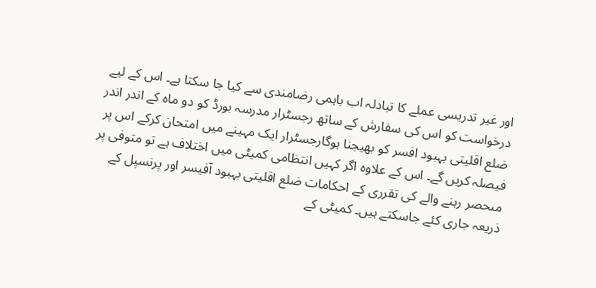اور غیر تدریسی عملے کا تبادلہ اب باہمی رضامندی سے کیا جا سکتا ہے۔ اس کے لیے درخواست کو اس کی سفارش کے ساتھ رجسٹرار مدرسہ بورڈ کو دو ماہ کے اندر اندر ضلع اقلیتی بہبود افسر کو بھیجنا ہوگارجسٹرار ایک مہینے میں امتحان کرکے اس پر فیصلہ کریں گے۔ اس کے علاوہ اگر کہیں انتظامی کمیٹی میں اختلاف ہے تو متوفی پر مںحصر رہنے والے کی تقرری کے احکامات ضلع اقلیتی بہبود آفیسر اور پرنسپل کے ذریعہ جاری کئے جاسکتے ہیں۔ کمیٹی کے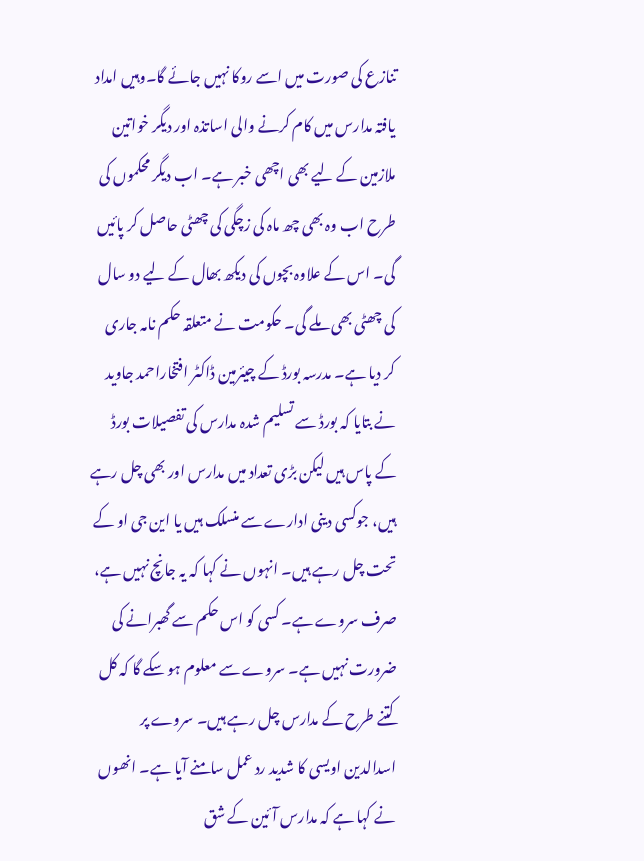تنازع کی صورت میں اسے روکا نہیں جائے گا۔وہیں امداد یافتہ مدارس میں کام کرنے والی اساتذہ اور دیگر خواتین ملازمین کے لیے بھی اچھی خبر ہے۔ اب دیگر محکموں کی طرح اب وہ بھی چھ ماہ کی زچگی کی چھٹی حاصل کر پائیں گی۔ اس کے علاوہ بچوں کی دیکھ بھال کے لیے دو سال کی چھٹی بھی ملے گی۔ حکومت نے متعلقہ حکم نامہ جاری کر دیا ہے۔ مدرسہ بورڈ کے چیئرمین ڈاکٹر افتخاراحمد جاوید نے بتایا کہ بورڈ سے تسلیم شدہ مدارس کی تفصیلات بورڈ کے پاس ہیں لیکن بڑی تعداد میں مدارس اور بھی چل رہے ہیں، جوکسی دینی ادارے سے منسلک ہیں یا این جی او کے تحت چل رہے ہیں۔ انہوں نے کہا کہ یہ جانچ نہیں ہے، صرف سروے ہے۔ کسی کو اس حکم سے گھبرانے کی ضرورت نہیں ہے۔ سروے سے معلوم ہو سکے گا کہ کل کتنے طرح کے مدارس چل رہے ہیں۔ سروے پر اسدالدین اویسی کا شدید رد عمل سامنے آیا ہے۔ انھوں نے کہا ہے کہ مدارس آئین کے شق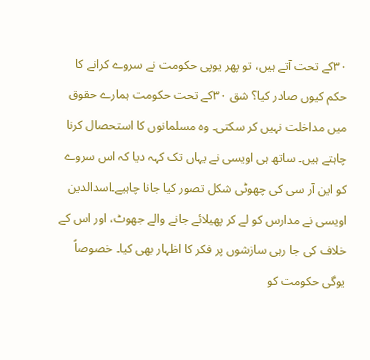۳۰کے تحت آتے ہیں، تو پھر یوپی حکومت نے سروے کرانے کا حکم کیوں صادر کیا؟ شق ۳۰کے تحت حکومت ہمارے حقوق میں مداخلت نہیں کر سکتی۔ وہ مسلمانوں کا استحصال کرنا چاہتے ہیں۔ ساتھ ہی اویسی نے یہاں تک کہہ دیا کہ اس سروے کو این آر سی کی چھوٹی شکل تصور کیا جانا چاہیے۔اسدالدین اویسی نے مدارس کو لے کر پھیلائے جانے والے جھوٹ، اور اس کے خلاف کی جا رہی سازشوں پر فکر کا اظہار بھی کیا۔ خصوصاً یوگی حکومت کو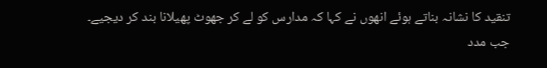تنقید کا نشانہ بناتے ہوئے انھوں نے کہا کہ مدارس کو لے کر جھوٹ پھیلانا بند کر دیجیے۔ جب مدد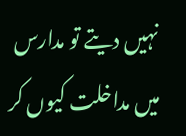نہیں دیتے تو مدارس میں مداخلت کیوں کر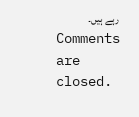رہے ہیں۔
Comments are closed.